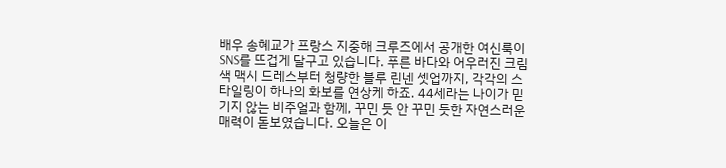배우 송혜교가 프랑스 지중해 크루즈에서 공개한 여신룩이 SNS를 뜨겁게 달구고 있습니다. 푸른 바다와 어우러진 크림색 맥시 드레스부터 청량한 블루 린넨 셋업까지, 각각의 스타일링이 하나의 화보를 연상케 하죠. 44세라는 나이가 믿기지 않는 비주얼과 함께, 꾸민 듯 안 꾸민 듯한 자연스러운 매력이 돋보였습니다. 오늘은 이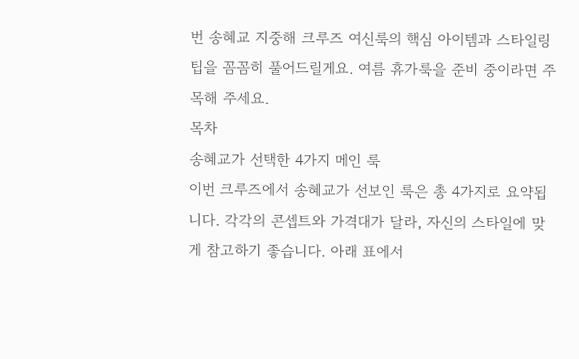번 송혜교 지중해 크루즈 여신룩의 핵심 아이템과 스타일링 팁을 꼼꼼히 풀어드릴게요. 여름 휴가룩을 준비 중이라면 주목해 주세요.
목차
송혜교가 선택한 4가지 메인 룩
이번 크루즈에서 송혜교가 선보인 룩은 총 4가지로 요약됩니다. 각각의 콘셉트와 가격대가 달라, 자신의 스타일에 맞게 참고하기 좋습니다. 아래 표에서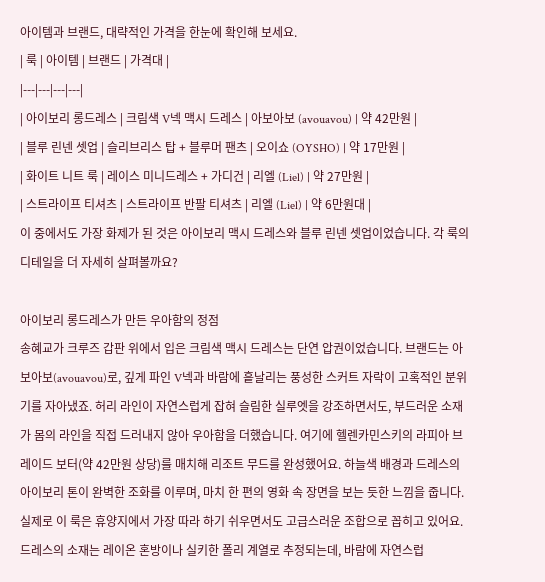아이템과 브랜드, 대략적인 가격을 한눈에 확인해 보세요.
| 룩 | 아이템 | 브랜드 | 가격대 |
|---|---|---|---|
| 아이보리 롱드레스 | 크림색 V넥 맥시 드레스 | 아보아보 (avouavou) | 약 42만원 |
| 블루 린넨 셋업 | 슬리브리스 탑 + 블루머 팬츠 | 오이쇼 (OYSHO) | 약 17만원 |
| 화이트 니트 룩 | 레이스 미니드레스 + 가디건 | 리엘 (Liel) | 약 27만원 |
| 스트라이프 티셔츠 | 스트라이프 반팔 티셔츠 | 리엘 (Liel) | 약 6만원대 |
이 중에서도 가장 화제가 된 것은 아이보리 맥시 드레스와 블루 린넨 셋업이었습니다. 각 룩의 디테일을 더 자세히 살펴볼까요?

아이보리 롱드레스가 만든 우아함의 정점
송혜교가 크루즈 갑판 위에서 입은 크림색 맥시 드레스는 단연 압권이었습니다. 브랜드는 아보아보(avouavou)로, 깊게 파인 V넥과 바람에 흩날리는 풍성한 스커트 자락이 고혹적인 분위기를 자아냈죠. 허리 라인이 자연스럽게 잡혀 슬림한 실루엣을 강조하면서도, 부드러운 소재가 몸의 라인을 직접 드러내지 않아 우아함을 더했습니다. 여기에 헬렌카민스키의 라피아 브레이드 보터(약 42만원 상당)를 매치해 리조트 무드를 완성했어요. 하늘색 배경과 드레스의 아이보리 톤이 완벽한 조화를 이루며, 마치 한 편의 영화 속 장면을 보는 듯한 느낌을 줍니다. 실제로 이 룩은 휴양지에서 가장 따라 하기 쉬우면서도 고급스러운 조합으로 꼽히고 있어요.
드레스의 소재는 레이온 혼방이나 실키한 폴리 계열로 추정되는데, 바람에 자연스럽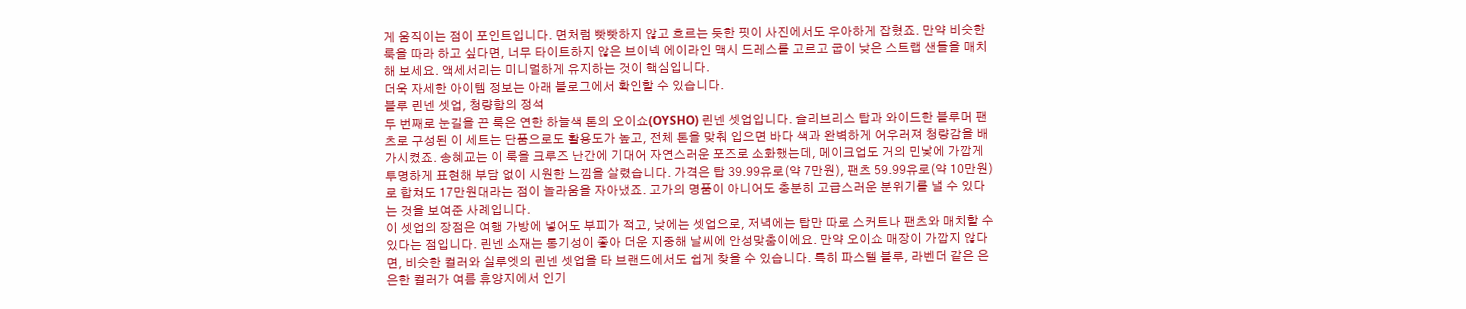게 움직이는 점이 포인트입니다. 면처럼 빳빳하지 않고 흐르는 듯한 핏이 사진에서도 우아하게 잡혔죠. 만약 비슷한 룩을 따라 하고 싶다면, 너무 타이트하지 않은 브이넥 에이라인 맥시 드레스를 고르고 굽이 낮은 스트랩 샌들을 매치해 보세요. 액세서리는 미니멀하게 유지하는 것이 핵심입니다.
더욱 자세한 아이템 정보는 아래 블로그에서 확인할 수 있습니다.
블루 린넨 셋업, 청량함의 정석
두 번째로 눈길을 끈 룩은 연한 하늘색 톤의 오이쇼(OYSHO) 린넨 셋업입니다. 슬리브리스 탑과 와이드한 블루머 팬츠로 구성된 이 세트는 단품으로도 활용도가 높고, 전체 톤을 맞춰 입으면 바다 색과 완벽하게 어우러져 청량감을 배가시켰죠. 송혜교는 이 룩을 크루즈 난간에 기대어 자연스러운 포즈로 소화했는데, 메이크업도 거의 민낯에 가깝게 투명하게 표현해 부담 없이 시원한 느낌을 살렸습니다. 가격은 탑 39.99유로(약 7만원), 팬츠 59.99유로(약 10만원)로 합쳐도 17만원대라는 점이 놀라움을 자아냈죠. 고가의 명품이 아니어도 충분히 고급스러운 분위기를 낼 수 있다는 것을 보여준 사례입니다.
이 셋업의 장점은 여행 가방에 넣어도 부피가 적고, 낮에는 셋업으로, 저녁에는 탑만 따로 스커트나 팬츠와 매치할 수 있다는 점입니다. 린넨 소재는 통기성이 좋아 더운 지중해 날씨에 안성맞춤이에요. 만약 오이쇼 매장이 가깝지 않다면, 비슷한 컬러와 실루엣의 린넨 셋업을 타 브랜드에서도 쉽게 찾을 수 있습니다. 특히 파스텔 블루, 라벤더 같은 은은한 컬러가 여름 휴양지에서 인기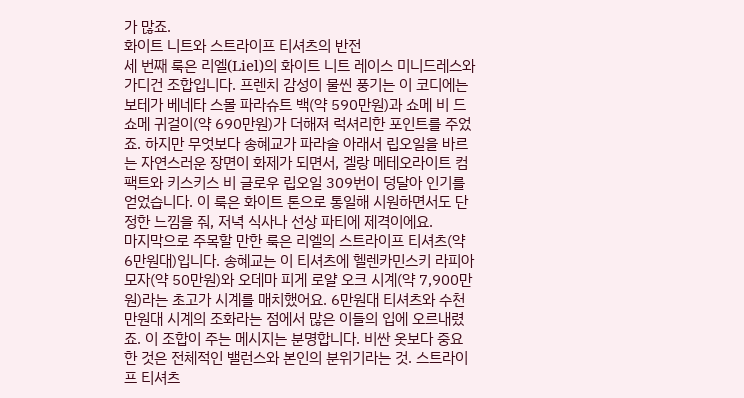가 많죠.
화이트 니트와 스트라이프 티셔츠의 반전
세 번째 룩은 리엘(Liel)의 화이트 니트 레이스 미니드레스와 가디건 조합입니다. 프렌치 감성이 물씬 풍기는 이 코디에는 보테가 베네타 스몰 파라슈트 백(약 590만원)과 쇼메 비 드 쇼메 귀걸이(약 690만원)가 더해져 럭셔리한 포인트를 주었죠. 하지만 무엇보다 송혜교가 파라솔 아래서 립오일을 바르는 자연스러운 장면이 화제가 되면서, 겔랑 메테오라이트 컴팩트와 키스키스 비 글로우 립오일 309번이 덩달아 인기를 얻었습니다. 이 룩은 화이트 톤으로 통일해 시원하면서도 단정한 느낌을 줘, 저녁 식사나 선상 파티에 제격이에요.
마지막으로 주목할 만한 룩은 리엘의 스트라이프 티셔츠(약 6만원대)입니다. 송혜교는 이 티셔츠에 헬렌카민스키 라피아 모자(약 50만원)와 오데마 피게 로얄 오크 시계(약 7,900만원)라는 초고가 시계를 매치했어요. 6만원대 티셔츠와 수천만원대 시계의 조화라는 점에서 많은 이들의 입에 오르내렸죠. 이 조합이 주는 메시지는 분명합니다. 비싼 옷보다 중요한 것은 전체적인 밸런스와 본인의 분위기라는 것. 스트라이프 티셔츠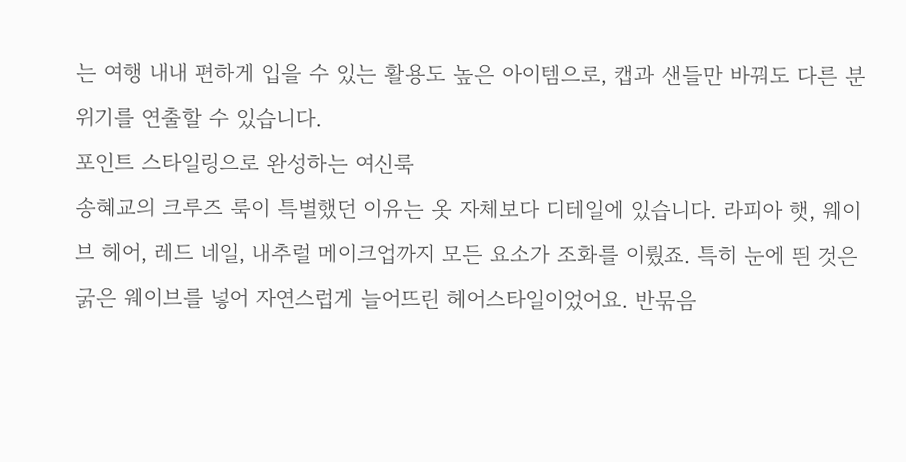는 여행 내내 편하게 입을 수 있는 활용도 높은 아이템으로, 캡과 샌들만 바꿔도 다른 분위기를 연출할 수 있습니다.
포인트 스타일링으로 완성하는 여신룩
송혜교의 크루즈 룩이 특별했던 이유는 옷 자체보다 디테일에 있습니다. 라피아 햇, 웨이브 헤어, 레드 네일, 내추럴 메이크업까지 모든 요소가 조화를 이뤘죠. 특히 눈에 띈 것은 굵은 웨이브를 넣어 자연스럽게 늘어뜨린 헤어스타일이었어요. 반묶음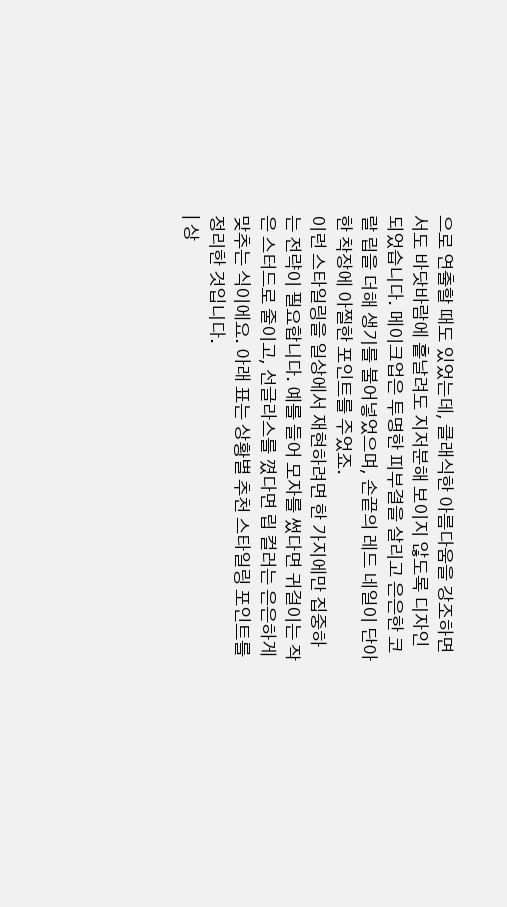으로 연출할 때도 있었는데, 클래식한 아름다움을 강조하면서도 바닷바람에 흩날려도 지저분해 보이지 않도록 디자인되었습니다. 메이크업은 투명한 피부결을 살리고 은은한 코랄 립을 더해 생기를 불어넣었으며, 손끝의 레드 네일이 단아한 착장에 아찔한 포인트를 주었죠.
이런 스타일링을 일상에서 재현하려면 한 가지에만 집중하는 전략이 필요합니다. 예를 들어 모자를 썼다면 귀걸이는 작은 스터드로 줄이고, 선글라스를 꼈다면 립 컬러는 은은하게 맞추는 식이에요. 아래 표는 상황별 추천 스타일링 포인트를 정리한 것입니다.
| 상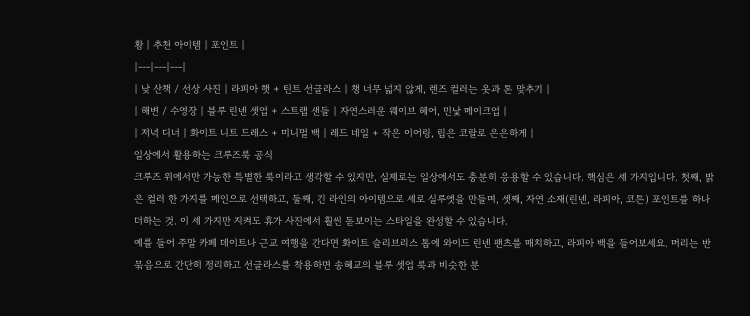황 | 추천 아이템 | 포인트 |
|---|---|---|
| 낮 산책 / 선상 사진 | 라피아 햇 + 틴트 선글라스 | 챙 너무 넓지 않게, 렌즈 컬러는 옷과 톤 맞추기 |
| 해변 / 수영장 | 블루 린넨 셋업 + 스트랩 샌들 | 자연스러운 웨이브 헤어, 민낯 메이크업 |
| 저녁 디너 | 화이트 니트 드레스 + 미니멀 백 | 레드 네일 + 작은 이어링, 립은 코랄로 은은하게 |
일상에서 활용하는 크루즈룩 공식
크루즈 위에서만 가능한 특별한 룩이라고 생각할 수 있지만, 실제로는 일상에서도 충분히 응용할 수 있습니다. 핵심은 세 가지입니다. 첫째, 밝은 컬러 한 가지를 메인으로 선택하고, 둘째, 긴 라인의 아이템으로 세로 실루엣을 만들며, 셋째, 자연 소재(린넨, 라피아, 코튼) 포인트를 하나 더하는 것. 이 세 가지만 지켜도 휴가 사진에서 훨씬 돋보이는 스타일을 완성할 수 있습니다.
예를 들어 주말 카페 데이트나 근교 여행을 간다면 화이트 슬리브리스 톱에 와이드 린넨 팬츠를 매치하고, 라피아 백을 들어보세요. 머리는 반묶음으로 간단히 정리하고 선글라스를 착용하면 송혜교의 블루 셋업 룩과 비슷한 분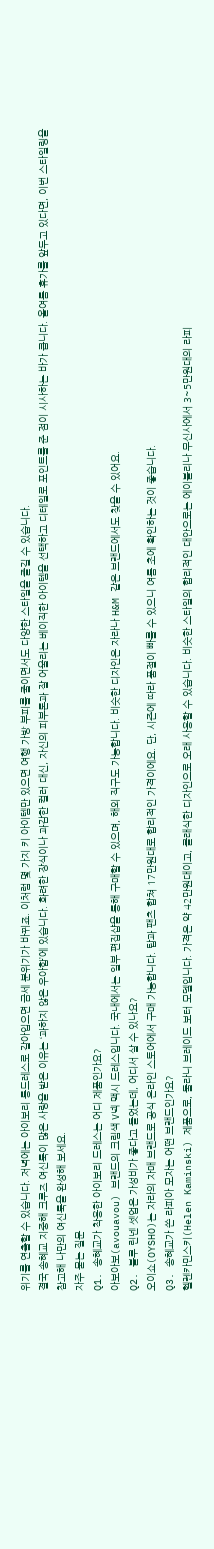위기를 연출할 수 있습니다. 저녁에는 아이보리 롱드레스로 갈아입으면 금세 분위기가 바뀌죠. 이처럼 몇 가지 키 아이템만 있으면 여행 가방 부피를 줄이면서도 다양한 스타일을 즐길 수 있습니다.
결국 송혜교 지중해 크루즈 여신룩이 많은 사랑을 받은 이유는 ‘과하지 않은 우아함’에 있습니다. 화려한 장식이나 과감한 컬러 대신, 자신의 피부톤과 잘 어울리는 베이직한 아이템을 선택하고 디테일로 포인트를 준 점이 시사하는 바가 큽니다. 올여름 휴가를 앞두고 있다면, 이번 스타일링을 참고해 나만의 여신룩을 완성해 보세요.
자주 묻는 질문
Q1. 송혜교가 착용한 아이보리 드레스는 어디 제품인가요?
아보아보(avouavou) 브랜드의 크림색 V넥 맥시 드레스입니다. 국내에서는 일부 편집샵을 통해 구매할 수 있으며, 해외 직구도 가능합니다. 비슷한 디자인은 자라나 H&M 같은 브랜드에서도 찾을 수 있어요.
Q2. 블루 린넨 셋업은 가성비가 좋다고 들었는데, 어디서 살 수 있나요?
오이쇼(OYSHO)는 자라의 자매 브랜드로 공식 온라인 스토어에서 구매 가능합니다. 탑과 팬츠 합쳐 17만원대로 합리적인 가격이에요. 단, 시즌에 따라 품절이 빠를 수 있으니 여름 초에 확인하는 것이 좋습니다.
Q3. 송혜교가 쓴 라피아 모자는 어떤 브랜드인가요?
헬렌카민스키(Helen Kaminski) 제품으로, 둘라니 브레이드 보터 모델입니다. 가격은 약 42만원대이고, 클래식한 디자인으로 오래 사용할 수 있습니다. 비슷한 스타일의 합리적인 대안으로는 에이블리나 무신사에서 3~5만원대의 라피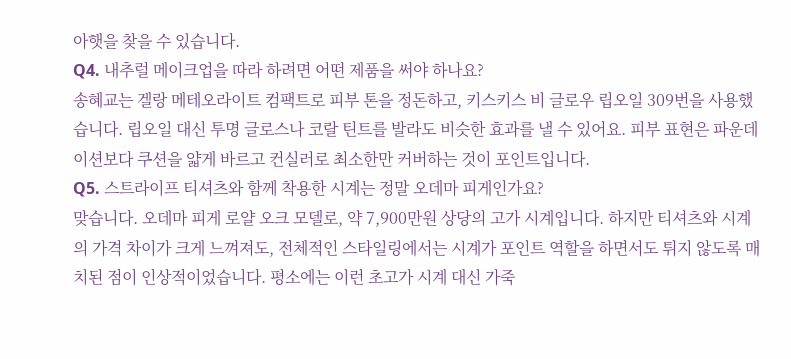아햇을 찾을 수 있습니다.
Q4. 내추럴 메이크업을 따라 하려면 어떤 제품을 써야 하나요?
송혜교는 겔랑 메테오라이트 컴팩트로 피부 톤을 정돈하고, 키스키스 비 글로우 립오일 309번을 사용했습니다. 립오일 대신 투명 글로스나 코랄 틴트를 발라도 비슷한 효과를 낼 수 있어요. 피부 표현은 파운데이션보다 쿠션을 얇게 바르고 컨실러로 최소한만 커버하는 것이 포인트입니다.
Q5. 스트라이프 티셔츠와 함께 착용한 시계는 정말 오데마 피게인가요?
맞습니다. 오데마 피게 로얄 오크 모델로, 약 7,900만원 상당의 고가 시계입니다. 하지만 티셔츠와 시계의 가격 차이가 크게 느껴져도, 전체적인 스타일링에서는 시계가 포인트 역할을 하면서도 튀지 않도록 매치된 점이 인상적이었습니다. 평소에는 이런 초고가 시계 대신 가죽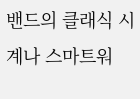밴드의 클래식 시계나 스마트워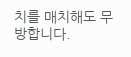치를 매치해도 무방합니다.